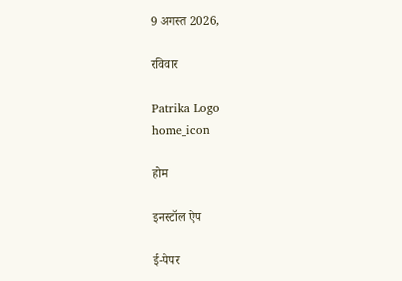9 अगस्त 2026,

रविवार

Patrika Logo
home_icon

होम

इनस्टॉल ऐप

ई-पेपर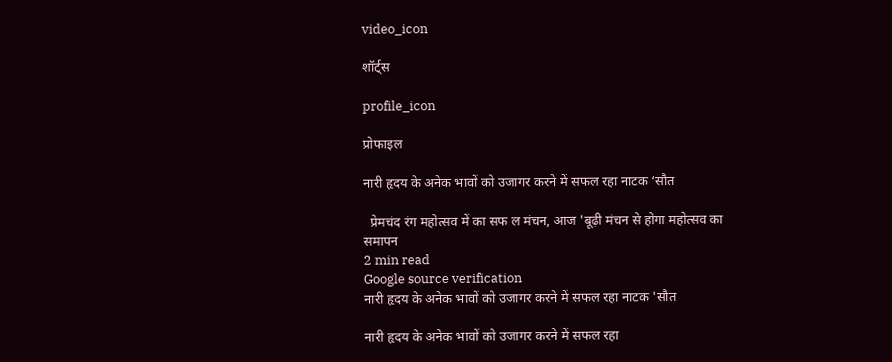video_icon

शॉर्ट्स

profile_icon

प्रोफाइल

नारी हृदय के अनेक भावों को उजागर करने में सफल रहा नाटक ‘सौत

  प्रेमचंद रंग महोत्सव में का सफ ल मंचन, आज 'बूढ़ी मंचन से होगा महोत्सव का समापन
2 min read
Google source verification
नारी हृदय के अनेक भावों को उजागर करने में सफल रहा नाटक 'सौत

नारी हृदय के अनेक भावों को उजागर करने में सफल रहा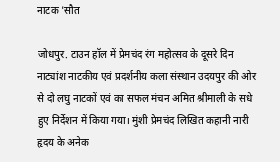नाटक 'सौत

जोधपुर. टाउन हॉल में प्रेमचंद रंग महोत्सव के दूसरे दिन नाट्यांश नाटकीय एवं प्रदर्शनीय कला संस्थान उदयपुर की ओर से दो लघु नाटकों एवं का सफल मंचन अमित श्रीमाली के सधे हुए निर्देशन में किया गया। मुंशी प्रेमचंद लिखित कहानी नारी हृदय के अनेक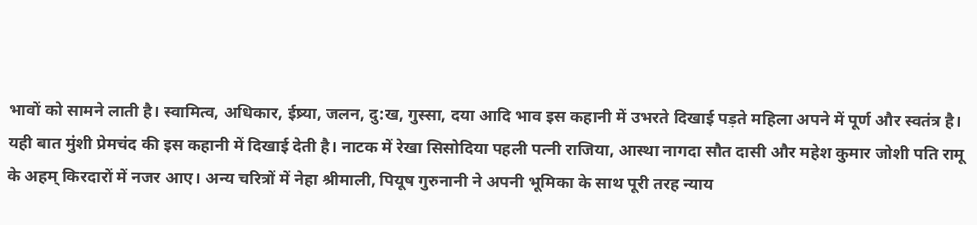भावों को सामने लाती है। स्वामित्व, अधिकार, ईष्र्या, जलन, दु:ख, गुस्सा, दया आदि भाव इस कहानी में उभरते दिखाई पड़ते महिला अपने में पूर्ण और स्वतंत्र है। यही बात मुंशी प्रेमचंद की इस कहानी में दिखाई देती है। नाटक में रेखा सिसोदिया पहली पत्नी राजिया, आस्था नागदा सौत दासी और महेश कुमार जोशी पति रामू के अहम् किरदारों में नजर आए। अन्य चरित्रों में नेहा श्रीमाली, पियूष गुरुनानी ने अपनी भूमिका के साथ पूरी तरह न्याय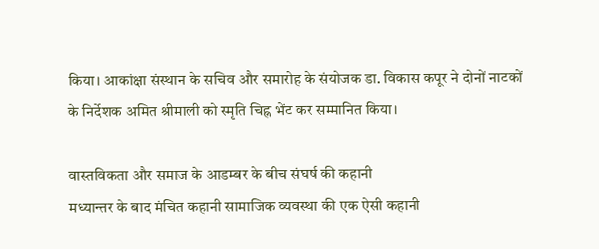किया। आकांक्षा संस्थान के सचिव और समारोह के संयोजक डा. विकास कपूर ने दोनों नाटकों के निर्देशक अमित श्रीमाली को स्मृति चिह्न भेंट कर सम्मानित किया।

वास्तविकता और समाज के आडम्बर के बीच संघर्ष की कहानी
मध्यान्तर के बाद मंचित कहानी सामाजिक व्यवस्था की एक ऐसी कहानी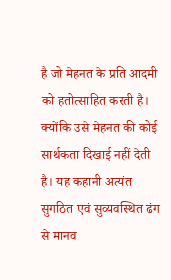है जो मेहनत के प्रति आदमी को हतोत्साहित करती है। क्योंकि उसे मेहनत की कोई सार्थकता दिखाई नहीं देती है। यह कहानी अत्यंत सुगठित एवं सुव्यवस्थित ढंग से मानव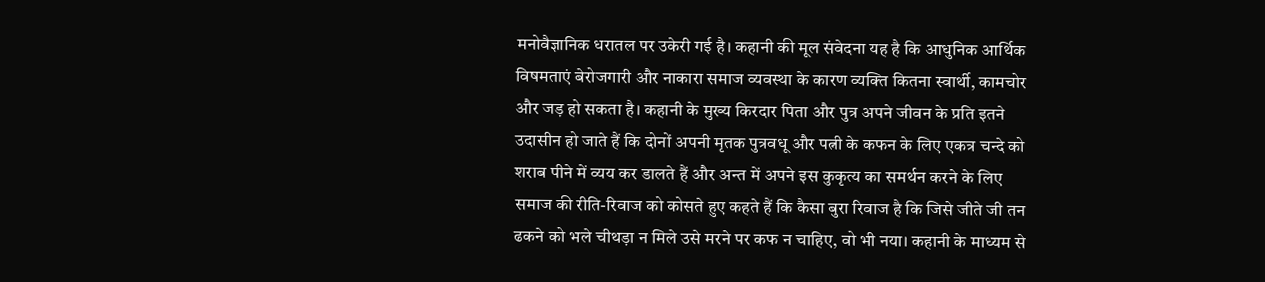मनोवैज्ञानिक धरातल पर उकेरी गई है। कहानी की मूल संवेदना यह है कि आधुनिक आर्थिक विषमताएं बेरोजगारी और नाकारा समाज व्यवस्था के कारण व्यक्ति कितना स्वार्थी, कामचोर और जड़ हो सकता है। कहानी के मुख्य किरदार पिता और पुत्र अपने जीवन के प्रति इतने उदासीन हो जाते हैं कि दोनों अपनी मृतक पुत्रवधू और पत्नी के कफन के लिए एकत्र चन्दे को शराब पीने में व्यय कर डालते हैं और अन्त में अपने इस कुकृत्य का समर्थन करने के लिए समाज की रीति-रिवाज को कोसते हुए कहते हैं कि कैसा बुरा रिवाज है कि जिसे जीते जी तन ढकने को भले चीथड़ा न मिले उसे मरने पर कफ न चाहिए, वो भी नया। कहानी के माध्यम से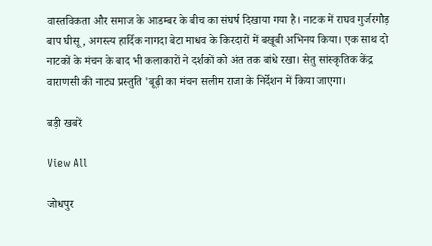वास्तविकता और समाज के आडम्बर के बीच का संघर्ष दिखाया गया है। नाटक में राघव गुर्जरगौड़ बाप घीसू, अगस्त्य हार्दिक नागदा बेटा माधव के किरदारों में बखूबी अभिनय किया। एक साथ दो नाटकों के मंचन के बाद भी कलाकारों ने दर्शकों को अंत तक बांधे रखा। सेतु सांस्कृतिक केंद्र वाराणसी की नाट्य प्रस्तुति 'बूढ़ी का मंचन सलीम राजा के निर्देशन में किया जाएगा।

बड़ी खबरें

View All

जोधपुर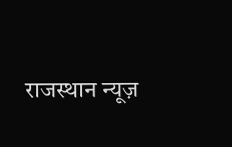राजस्थान न्यूज़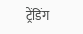ट्रेंडिंग